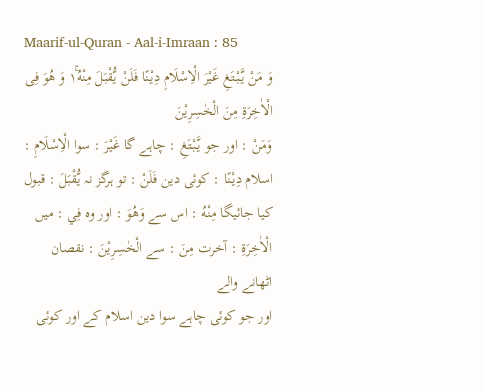Maarif-ul-Quran - Aal-i-Imraan : 85
وَ مَنْ یَّبْتَغِ غَیْرَ الْاِسْلَامِ دِیْنًا فَلَنْ یُّقْبَلَ مِنْهُ١ۚ وَ هُوَ فِی الْاٰخِرَةِ مِنَ الْخٰسِرِیْنَ
وَمَنْ : اور جو يَّبْتَغِ : چاہے گا غَيْرَ : سوا الْاِسْلَامِ : اسلام دِيْنًا : کوئی دین فَلَنْ : تو ہرگز نہ يُّقْبَلَ : قبول کیا جائیگا مِنْهُ : اس سے وَھُوَ : اور وہ فِي : میں الْاٰخِرَةِ : آخرت مِنَ : سے الْخٰسِرِيْنَ : نقصان اٹھانے والے
اور جو کوئی چاہے سوا دین اسلام کے اور کوئی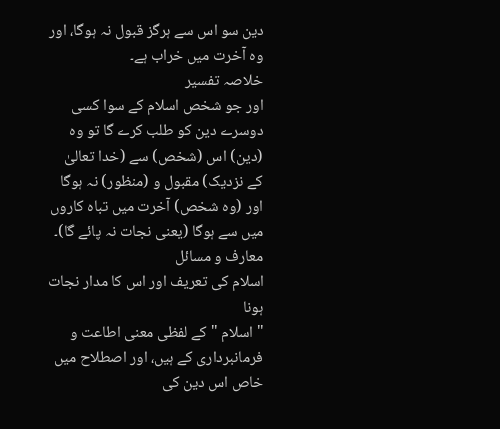دین سو اس سے ہرگز قبول نہ ہوگا، اور وہ آخرت میں خراب ہے۔
خلاصہ تفسیر
اور جو شخص اسلام کے سوا کسی دوسرے دین کو طلب کرے گا تو وہ (دین) اس (شخص) سے (خدا تعالیٰ کے نزدیک) مقبول و (منظور) نہ ہوگا اور (وہ شخص) آخرت میں تباہ کاروں میں سے ہوگا (یعنی نجات نہ پائے گا)۔
معارف و مسائل
اسلام کی تعریف اور اس کا مدار نجات ہونا
" اسلام " کے لفظی معنی اطاعت و فرمانبرداری کے ہیں، اور اصطلاح میں خاص اس دین کی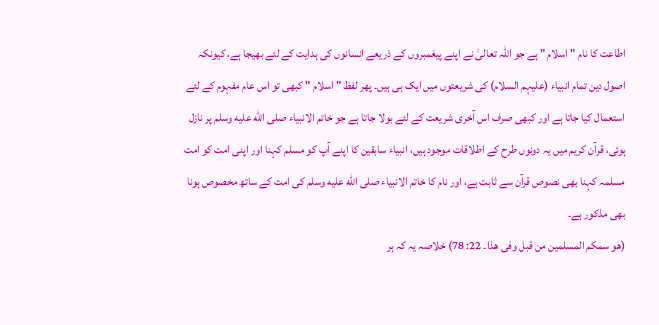اطاعت کا نام " اسلام " ہے جو اللہ تعالیٰ نے اپنے پیغمبروں کے ذریعے انسانوں کی ہدایت کے لئے بھیجا ہے، کیونکہ اصول دین تمام انبیاء (علیہم السلام) کی شریعتوں میں ایک ہی ہیں۔ پھر لفظ " اسلام " کبھی تو اس عام مفہوم کے لئے استعمال کیا جاتا ہے اور کبھی صرف اس آخری شریعت کے لئے بولا جاتا ہے جو خاتم الانبیاء صلى الله عليه وسلم پر نازل ہوئی، قرآن کریم میں یہ دونوں طرح کے اطلاقات موجود ہیں، انبیاء سابقین کا اپنے آپ کو مسلم کہنا اور اپنی امت کو امت مسلمہ کہنا بھی نصوص قرآن سے ثابت ہے، اور نام کا خاتم الانبیاء صلى الله عليه وسلم کی امت کے ساتھ مخصوص ہونا بھی مذکور ہے۔
(ھو سمکم المسلمین من قبل وفی ھذا۔ 22: 78) خلاصہ یہ کہ ہر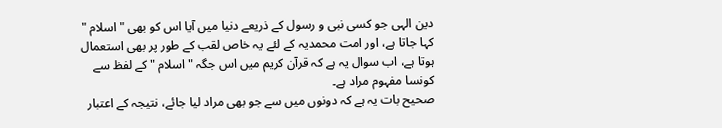دین الہی جو کسی نبی و رسول کے ذریعے دنیا میں آیا اس کو بھی " اسلام " کہا جاتا ہے، اور امت محمدیہ کے لئے یہ خاص لقب کے طور پر بھی استعمال ہوتا ہے، اب سوال یہ ہے کہ قرآن کریم میں اس جگہ " اسلام " کے لفظ سے کونسا مفہوم مراد ہے۔
صحیح بات یہ ہے کہ دونوں میں سے جو بھی مراد لیا جائے، نتیجہ کے اعتبار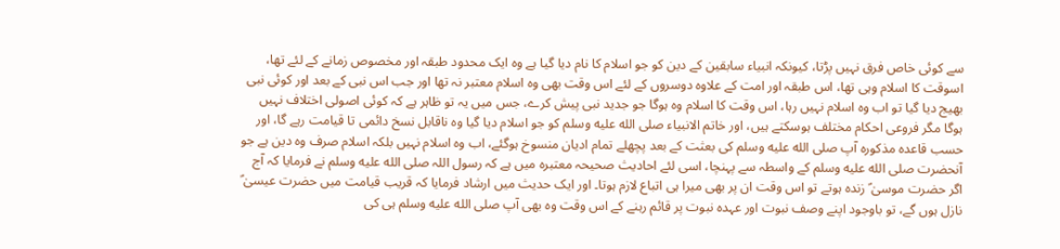سے کوئی خاص فرق نہیں پڑتا، کیونکہ انبیاء سابقین کے دین کو جو اسلام کا نام دیا گیا ہے وہ ایک محدود طبقہ اور مخصوص زمانے کے لئے تھا، اسوقت کا اسلام وہی تھا، اس طبقہ اور امت کے علاوہ دوسروں کے لئے اس وقت بھی وہ اسلام معتبر نہ تھا اور جب اس نبی کے بعد اور کوئی نبی بھیج دیا گیا تو اب وہ اسلام نہیں رہا، اس وقت کا اسلام وہ ہوگا جو جدید نبی پیش کرے، جس میں یہ تو ظاہر ہے کہ کوئی اصولی اختلاف نہیں ہوگا مگر فروعی احکام مختلف ہوسکتے ہیں، اور خاتم الانبیاء صلى الله عليه وسلم کو جو اسلام دیا گیا وہ ناقابل نسخ دائمی تا قیامت رہے گا، اور حسب قاعدہ مذکورہ آپ صلى الله عليه وسلم کی بعثت کے بعد پچھلے تمام ادیان منسوخ ہوگئے، اب وہ اسلام نہیں بلکہ اسلام صرف وہ دین ہے جو آنحضرت صلى الله عليه وسلم کے واسطہ سے پہنچا، اسی لئے احادیث صحیحہ معتبرہ میں ہے کہ رسول اللہ صلى الله عليه وسلم نے فرمایا کہ آج اگر حضرت موسیٰ ؑ زندہ ہوتے تو اس وقت ان پر بھی میرا ہی اتباع لازم ہوتا۔ اور ایک حدیث میں ارشاد فرمایا کہ قریب قیامت میں حضرت عیسیٰ ؑ نازل ہوں گے، تو باوجود اپنے وصف نبوت اور عہدہ نبوت پر قائم رہنے کے اس وقت وہ بھی آپ صلى الله عليه وسلم ہی کی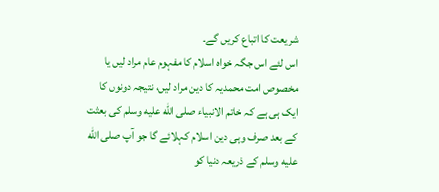شریعت کا اتباع کریں گے۔
اس لئے اس جگہ خواہ اسلام کا مفہوم عام مراد لیں یا مخصوص امت محمدیہ کا دین مراد لیں، نتیجہ دونوں کا ایک ہی ہے کہ خاتم الانبیاء صلى الله عليه وسلم کی بعثت کے بعد صرف وہی دین اسلام کہلائے گا جو آپ صلى الله عليه وسلم کے ذریعہ دنیا کو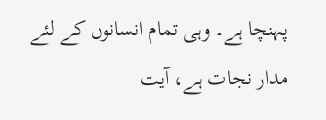پہنچا ہے۔ وہی تمام انسانوں کے لئے مدار نجات ہے، آیت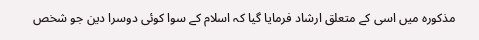مذکورہ میں اسی کے متعلق ارشاد فرمایا گیا کہ اسلام کے سوا کوئی دوسرا دین جو شخص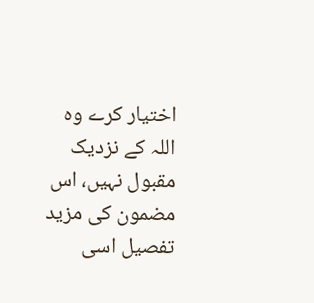اختیار کرے وہ اللہ کے نزدیک مقبول نہیں، اس مضمون کی مزید تفصیل اسی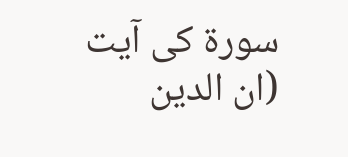سورة کی آیت (ان الدین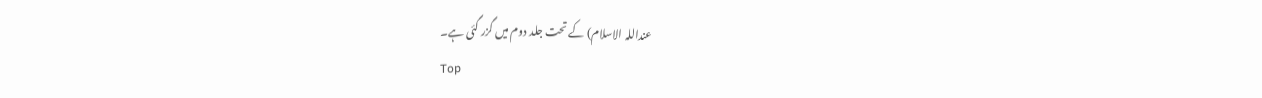عنداللہ الاسلام) کے تحت جلد دوم میں گزر گئی ہے۔
Top